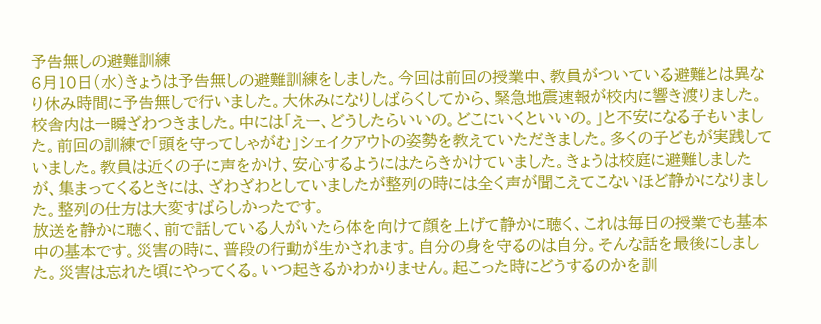予告無しの避難訓練
6月10日(水)きょうは予告無しの避難訓練をしました。今回は前回の授業中、教員がついている避難とは異なり休み時間に予告無しで行いました。大休みになりしばらくしてから、緊急地震速報が校内に響き渡りました。校舎内は一瞬ざわつきました。中には「えー、どうしたらいいの。どこにいくといいの。」と不安になる子もいました。前回の訓練で「頭を守ってしゃがむ」シェイクアウトの姿勢を教えていただきました。多くの子どもが実践していました。教員は近くの子に声をかけ、安心するようにはたらきかけていました。きょうは校庭に避難しましたが、集まってくるときには、ざわざわとしていましたが整列の時には全く声が聞こえてこないほど静かになりました。整列の仕方は大変すばらしかったです。
放送を静かに聴く、前で話している人がいたら体を向けて顔を上げて静かに聴く、これは毎日の授業でも基本中の基本です。災害の時に、普段の行動が生かされます。自分の身を守るのは自分。そんな話を最後にしました。災害は忘れた頃にやってくる。いつ起きるかわかりません。起こった時にどうするのかを訓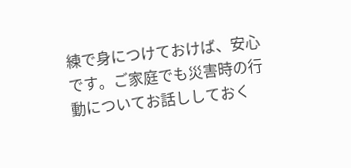練で身につけておけば、安心です。ご家庭でも災害時の行動についてお話ししておく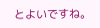とよいですね。